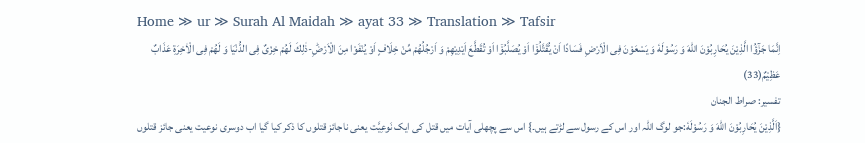Home ≫ ur ≫ Surah Al Maidah ≫ ayat 33 ≫ Translation ≫ Tafsir
اِنَّمَا جَزٰٓؤُا الَّذِیْنَ یُحَارِبُوْنَ اللّٰهَ وَ رَسُوْلَهٗ وَ یَسْعَوْنَ فِی الْاَرْضِ فَسَادًا اَنْ یُّقَتَّلُوْۤا اَوْ یُصَلَّبُوْۤا اَوْ تُقَطَّعَ اَیْدِیْهِمْ وَ اَرْجُلُهُمْ مِّنْ خِلَافٍ اَوْ یُنْفَوْا مِنَ الْاَرْضِؕ-ذٰلِكَ لَهُمْ خِزْیٌ فِی الدُّنْیَا وَ لَهُمْ فِی الْاٰخِرَةِ عَذَابٌ عَظِیْمٌ(33)
تفسیر: صراط الجنان
{اَلَّذِیْنَ یُحَارِبُوْنَ اللّٰهَ وَ رَسُوْلَهٗ:جو لوگ اللہ اور اس کے رسول سے لڑتے ہیں۔} اس سے پچھلی آیات میں قتل کی ایک نَوعِیَّت یعنی ناجائز قتلوں کا ذکر کیا گیا اب دوسری نوعیت یعنی جائز قتلوں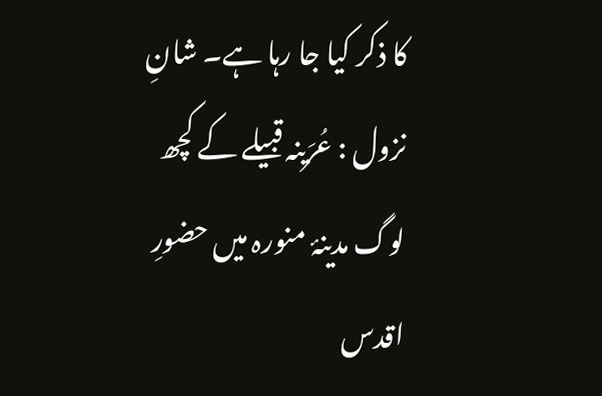کا ذکر کیا جا رہا ہے۔ شانِ نزول : عُرَینہ قبیلے کے کچھ لوگ مدینۂ منورہ میں حضورِ اقدس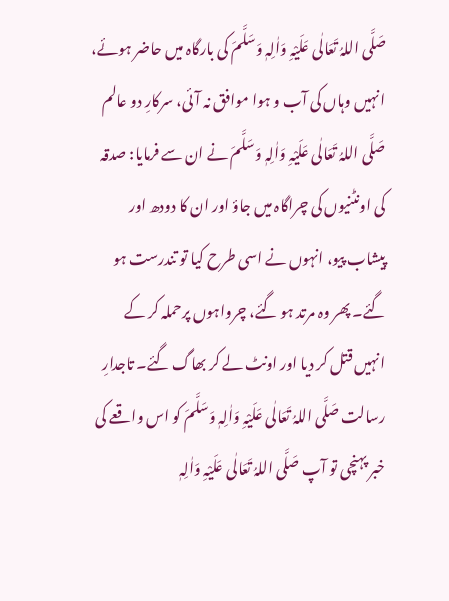صَلَّی اللہُ تَعَالٰی عَلَیْہِ وَاٰلِہٖ وَسَلَّمَ کی بارگاہ میں حاضر ہوئے، انہیں وہاں کی آب و ہوا موافق نہ آئی، سرکارِ دو عالم صَلَّی اللہُ تَعَالٰی عَلَیْہِ وَاٰلِہٖ وَسَلَّمَ نے ان سے فرمایا: صدقہ کی اونٹنیوں کی چراگاہ میں جاؤ اور ان کا دودھ اور پیشاب پیو، انہوں نے اسی طرح کیا تو تندرست ہو گئے۔ پھر وہ مرتد ہو گئے، چرواہوں پرحملہ کر کے انہیں قتل کر دیا اور اونٹ لے کر بھاگ گئے۔ تاجدارِ رسالت صَلَّی اللہُ تَعَالٰی عَلَیْہِ وَاٰلِہٖ وَسَلَّمَ کو اس واقعے کی خبر پہنچی تو آپ صَلَّی اللہُ تَعَالٰی عَلَیْہِ وَاٰلِہٖ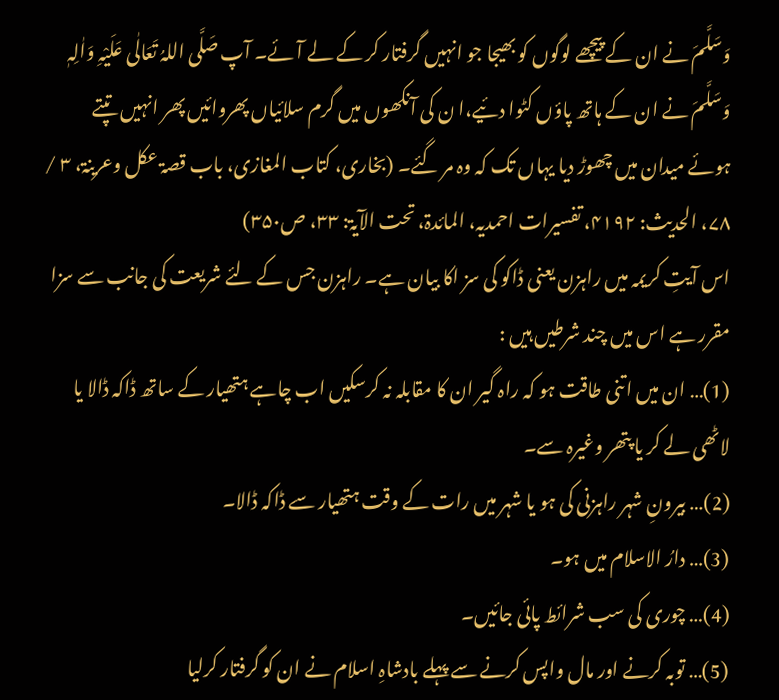وَسَلَّمَ نے ان کے پیچھے لوگوں کو بھیجا جو انہیں گرفتار کر کے لے آئے۔ آپ صَلَّی اللہُ تَعَالٰی عَلَیْہِ وَاٰلِہٖ وَسَلَّمَ نے ان کے ہاتھ پاؤں کٹوا دئیے،ا ن کی آنکھوں میں گرم سلائیاں پھروائیں پھر انہیں تپتے ہوئے میدان میں چھوڑ دیا یہاں تک کہ وہ مر گئے۔ (بخاری، کتاب المغازی، باب قصۃ عکل وعرینۃ، ۳ / ۷۸، الحدیث: ۴۱۹۲، تفسیرات احمدیہ، المائدۃ، تحت الآیۃ: ۳۳، ص۳۵۰)
اس آیتِ کریمہ میں راہزن یعنی ڈاکو کی سز اکا بیان ہے۔ راہزن جس کے لئے شریعت کی جانب سے سزا مقرر ہے اس میں چند شرطیں ہیں :
(1)… ان میں اتنی طاقت ہو کہ راہ گیر ان کا مقابلہ نہ کرسکیں اب چاہے ہتھیار کے ساتھ ڈاکہ ڈالا یا لاٹھی لے کر یا پتھر وغیرہ سے۔
(2)… بیرونِ شہر راہزنی کی ہو یا شہر میں رات کے وقت ہتھیار سے ڈاکہ ڈالا۔
(3)… دارُ الاسلام میں ہو۔
(4)… چوری کی سب شرائط پائی جائیں۔
(5)… توبہ کرنے اور مال واپس کرنے سے پہلے بادشاہِ اسلام نے ان کو گرفتار کرلیا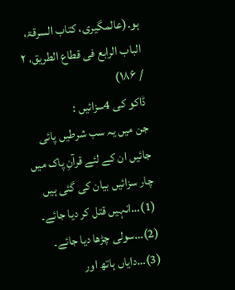ہو۔(عالمگیری، کتاب السرقۃ، الباب الرابع فی قطاع الطریق، ۲ / ۱۸۶)
ڈاکو کی 4سزائیں :
جن میں یہ سب شرطیں پائی جائیں ان کے لئے قرآنِ پاک میں چار سزائیں بیان کی گئی ہیں
(1)…انہیں قتل کر دیا جائے۔
(2)…سولی چڑھا دیا جائے۔
(3)…دایاں ہاتھ اور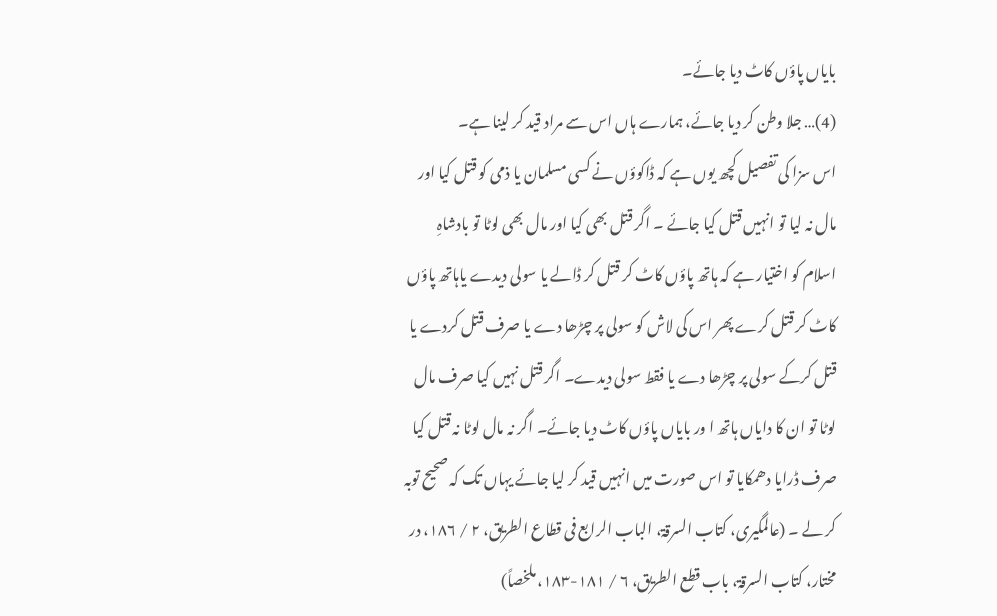بایاں پاؤں کاٹ دیا جائے۔
(4)… جلا وطن کر دیا جائے، ہمارے ہاں اس سے مراد قید کر لینا ہے۔
اس سزا کی تفصیل کچھ یوں ہے کہ ڈاکوؤں نے کسی مسلمان یا ذمی کو قتل کیا اور مال نہ لیا تو انہیں قتل کیا جائے ۔ اگر قتل بھی کیا اور مال بھی لوٹا تو بادشاہِ اسلام کو اختیار ہے کہ ہاتھ پاؤں کاٹ کر قتل کر ڈالے یا سولی دیدے یاہاتھ پاؤں کاٹ کر قتل کرے پھر اس کی لاش کو سولی پر چڑھا دے یا صرف قتل کردے یا قتل کرکے سولی پر چڑھا دے یا فقط سولی دیدے۔ اگر قتل نہیں کیا صرف مال لوٹا تو ان کا دایاں ہاتھ ا ور بایاں پاؤں کاٹ دیا جائے۔ اگر نہ مال لوٹا نہ قتل کیا صرف ڈرایا دھمکایا تو اس صورت میں انہیں قید کر لیا جائے یہاں تک کہ صحیح توبہ کر لے ۔ (عالمگیری، کتاب السرقۃ، الباب الرابع فی قطاع الطریق، ۲ / ۱۸۶، در مختار، کتاب السرقۃ، باب قطع الطریق، ۶ / ۱۸۱-۱۸۳، ملخصاً)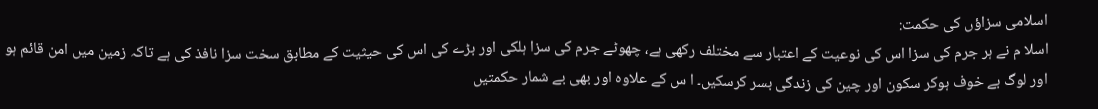اسلامی سزاؤں کی حکمت:
اسلا م نے ہر جرم کی سزا اس کی نوعیت کے اعتبار سے مختلف رکھی ہے، چھوٹے جرم کی سزا ہلکی اور بڑے کی اس کی حیثیت کے مطابق سخت سزا نافذ کی ہے تاکہ زمین میں امن قائم ہو اور لوگ بے خوف ہوکر سکون اور چین کی زندگی بسر کرسکیں۔ ا س کے علاوہ اور بھی بے شمار حکمتیں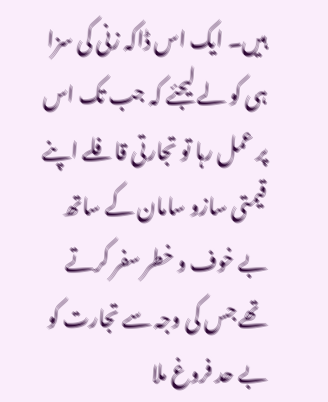ہیں۔ ایک اس ڈاکہ زنی کی سزا ہی کو لے لیجئے کہ جب تک اس پر عمل رہا تو تجارتی قافلے اپنے قیمتی سازو سامان کے ساتھ بے خوف و خطر سفر کرتے تھے جس کی وجہ سے تجارت کو بے حد فروغ ملا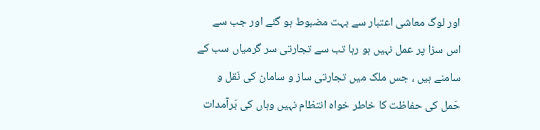اور لوگ معاشی اعتبار سے بہت مضبوط ہو گئے اور جب سے اس سزا پر عمل نہیں ہو رہا تب سے تجارتی سر گرمیاں سب کے سامنے ہیں ، جس ملک میں تجارتی ساز و سامان کی نَقل و حَمل کی حفاظت کا خاطر خواہ انتظام نہیں وہاں کی بَرآمدات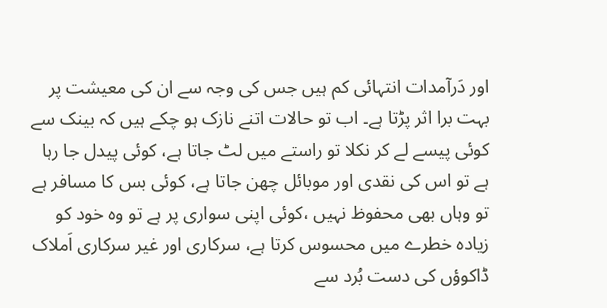اور دَرآمدات انتہائی کم ہیں جس کی وجہ سے ان کی معیشت پر بہت برا اثر پڑتا ہے۔ اب تو حالات اتنے نازک ہو چکے ہیں کہ بینک سے کوئی پیسے لے کر نکلا تو راستے میں لٹ جاتا ہے، کوئی پیدل جا رہا ہے تو اس کی نقدی اور موبائل چھن جاتا ہے، کوئی بس کا مسافر ہے تو وہاں بھی محفوظ نہیں ،کوئی اپنی سواری پر ہے تو وہ خود کو زیادہ خطرے میں محسوس کرتا ہے، سرکاری اور غیر سرکاری اَملاک ڈاکوؤں کی دست بُرد سے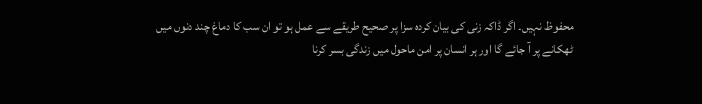محفوظ نہیں۔ اگر ڈاکہ زنی کی بیان کردہ سزا پر صحیح طریقے سے عمل ہو تو ان سب کا دماغ چند دنوں میں ٹھکانے پر آ جائے گا اور ہر انسان پر امن ماحول میں زندگی بسر کرنا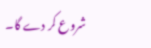شروع کر دے گا۔